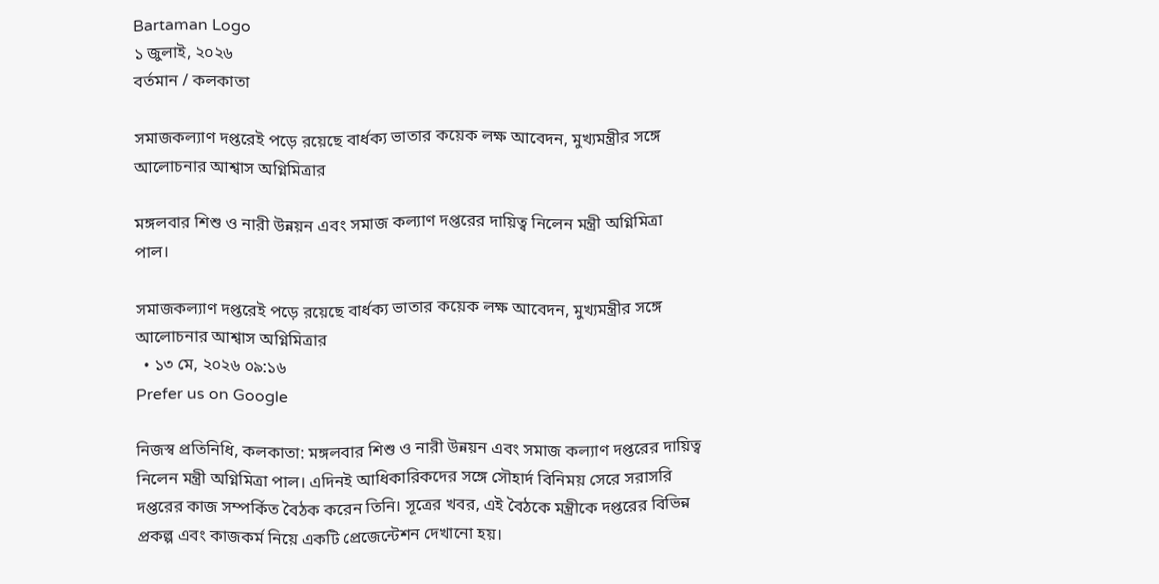Bartaman Logo
১ জুলাই, ২০২৬
বর্তমান / কলকাতা

সমাজকল্যাণ দপ্তরেই পড়ে রয়েছে বার্ধক্য ভাতার কয়েক লক্ষ আবেদন, মুখ্যমন্ত্রীর সঙ্গে আলোচনার আশ্বাস অগ্নিমিত্রার

মঙ্গলবার শিশু ও নারী উন্নয়ন এবং সমাজ কল্যাণ দপ্তরের দায়িত্ব নিলেন মন্ত্রী অগ্নিমিত্রা পাল।

সমাজকল্যাণ দপ্তরেই পড়ে রয়েছে বার্ধক্য ভাতার কয়েক লক্ষ আবেদন, মুখ্যমন্ত্রীর সঙ্গে আলোচনার আশ্বাস অগ্নিমিত্রার
  • ১৩ মে, ২০২৬ ০৯:১৬
Prefer us on Google

নিজস্ব প্রতিনিধি, কলকাতা: মঙ্গলবার শিশু ও নারী উন্নয়ন এবং সমাজ কল্যাণ দপ্তরের দায়িত্ব নিলেন মন্ত্রী অগ্নিমিত্রা পাল। এদিনই আধিকারিকদের সঙ্গে সৌহার্দ বিনিময় সেরে সরাসরি দপ্তরের কাজ সম্পর্কিত বৈঠক করেন তিনি। সূত্রের খবর, এই বৈঠকে মন্ত্রীকে দপ্তরের বিভিন্ন প্রকল্প এবং কাজকর্ম নিয়ে একটি প্রেজেন্টেশন দেখানো হয়।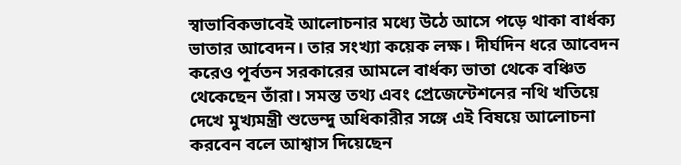স্বাভাবিকভাবেই আলোচনার মধ্যে উঠে আসে পড়ে থাকা বার্ধক্য ভাতার আবেদন। তার সংখ্যা কয়েক লক্ষ। দীর্ঘদিন ধরে আবেদন করেও পূর্বতন সরকারের আমলে বার্ধক্য ভাতা থেকে বঞ্চিত থেকেছেন তাঁরা। সমস্ত তথ্য এবং প্রেজেন্টেশনের নথি খতিয়ে দেখে মুখ্যমন্ত্রী শুভেন্দু অধিকারীর সঙ্গে এই বিষয়ে আলোচনা করবেন বলে আশ্বাস দিয়েছেন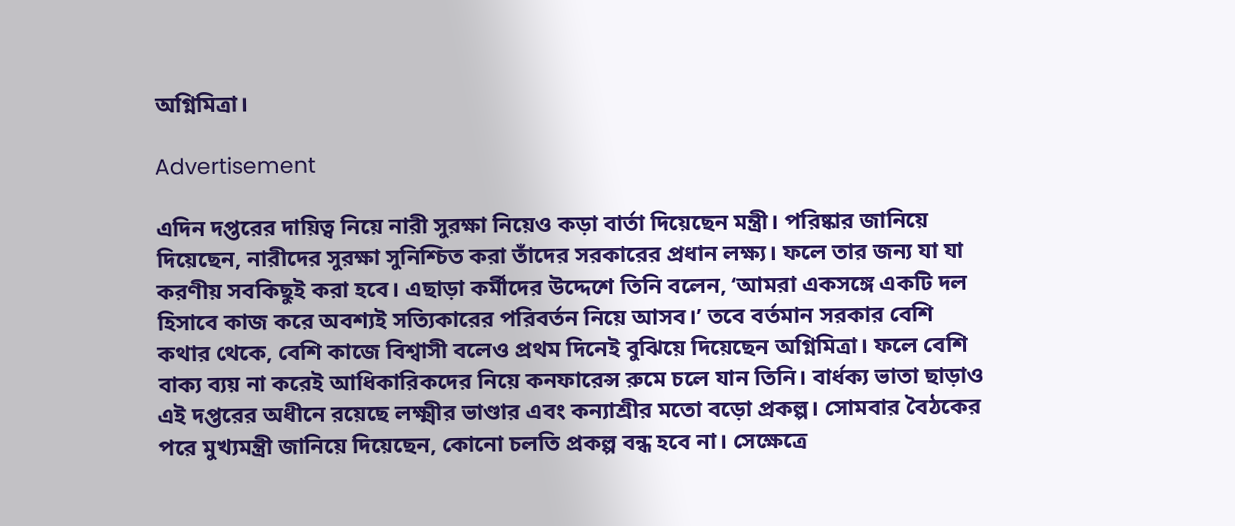অগ্নিমিত্রা।

Advertisement

এদিন দপ্তরের দায়িত্ব নিয়ে নারী সুরক্ষা নিয়েও কড়া বার্তা দিয়েছেন মন্ত্রী। পরিষ্কার জানিয়ে দিয়েছেন, নারীদের সুরক্ষা সুনিশ্চিত করা তাঁদের সরকারের প্রধান লক্ষ্য। ফলে তার জন্য যা যা করণীয় সবকিছুই করা হবে। এছাড়া কর্মীদের উদ্দেশে তিনি বলেন, ‘আমরা একসঙ্গে একটি দল হিসাবে কাজ করে অবশ্যই সত্যিকারের পরিবর্তন নিয়ে আসব।’ তবে বর্তমান সরকার বেশি কথার থেকে, বেশি কাজে বিশ্বাসী বলেও প্রথম দিনেই বুঝিয়ে দিয়েছেন অগ্নিমিত্রা। ফলে বেশি বাক্য ব্যয় না করেই আধিকারিকদের নিয়ে কনফারেন্স রুমে চলে যান তিনি। বার্ধক্য ভাতা ছাড়াও এই দপ্তরের অধীনে রয়েছে লক্ষ্মীর ভাণ্ডার এবং কন্যাশ্রীর মতো বড়ো প্রকল্প। সোমবার বৈঠকের পরে মুখ্যমন্ত্রী জানিয়ে দিয়েছেন, কোনো চলতি প্রকল্প বন্ধ হবে না। সেক্ষেত্রে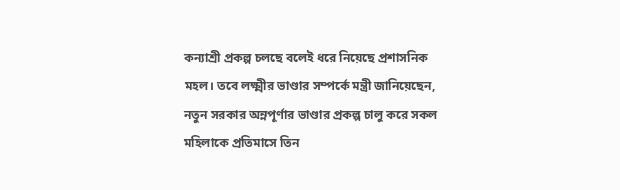কন্যাশ্রী প্রকল্প চলছে বলেই ধরে নিয়েছে প্রশাসনিক মহল। তবে লক্ষ্মীর ভাণ্ডার সম্পর্কে মন্ত্রী জানিয়েছেন, নতুন সরকার অন্নপূর্ণার ভাণ্ডার প্রকল্প চালু করে সকল মহিলাকে প্রতিমাসে তিন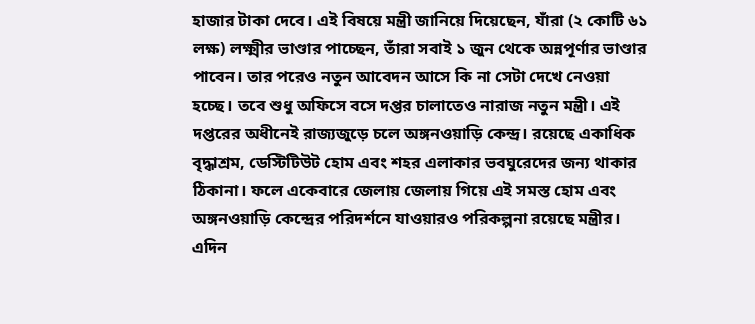হাজার টাকা দেবে। এই বিষয়ে মন্ত্রী জানিয়ে দিয়েছেন, যাঁরা (২ কোটি ৬১ লক্ষ) লক্ষ্মীর ভাণ্ডার পাচ্ছেন, তাঁরা সবাই ১ জুন থেকে অন্নপূর্ণার ভাণ্ডার পাবেন। তার পরেও নতুন আবেদন আসে কি না সেটা দেখে নেওয়া হচ্ছে। তবে শুধু অফিসে বসে দপ্তর চালাতেও নারাজ নতুন মন্ত্রী। এই দপ্তরের অধীনেই রাজ্যজুড়ে চলে অঙ্গনওয়াড়ি কেন্দ্র। রয়েছে একাধিক বৃদ্ধাশ্রম, ডেস্টিটিউট হোম এবং শহর এলাকার ভবঘুরেদের জন্য থাকার ঠিকানা। ফলে একেবারে জেলায় জেলায় গিয়ে এই সমস্ত হোম এবং অঙ্গনওয়াড়ি কেন্দ্রের পরিদর্শনে যাওয়ারও পরিকল্পনা রয়েছে মন্ত্রীর। এদিন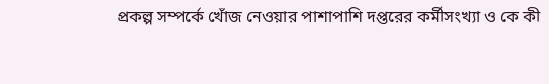প্রকল্প সম্পর্কে খোঁজ নেওয়ার পাশাপাশি দপ্তরের কর্মীসংখ্যা ও কে কী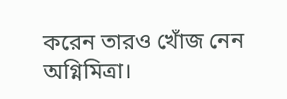করেন তারও খোঁজ নেন অগ্নিমিত্রা।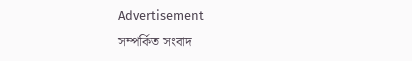Advertisement
সম্পর্কিত সংবাদ